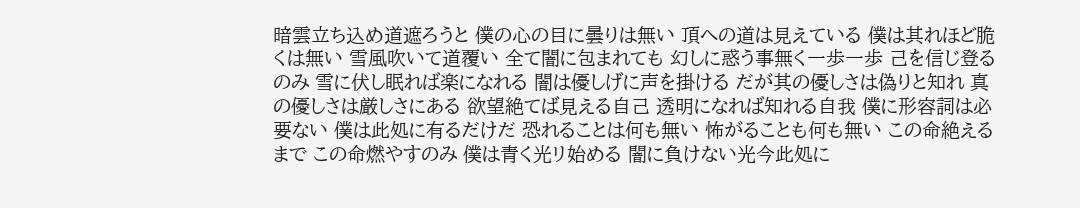暗雲立ち込め道遮ろうと 僕の心の目に曇りは無い 頂への道は見えている 僕は其れほど脆くは無い 雪風吹いて道覆い 全て闇に包まれても 幻しに惑う事無く一歩一歩 己を信じ登るのみ 雪に伏し眠れば楽になれる 闇は優しげに声を掛ける だが其の優しさは偽りと知れ 真の優しさは厳しさにある 欲望絶てば見える自己 透明になれば知れる自我 僕に形容詞は必要ない 僕は此処に有るだけだ 恐れることは何も無い 怖がることも何も無い この命絶えるまで この命燃やすのみ 僕は青く光リ始める 闇に負けない光今此処に